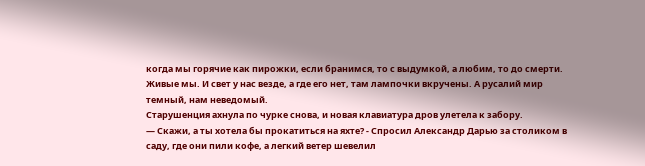когда мы горячие как пирожки, если бранимся, то с выдумкой, а любим, то до смерти. Живые мы. И свет у нас везде, а где его нет, там лампочки вкручены. А русалий мир темный, нам неведомый.
Старушенция ахнула по чурке снова, и новая клавиатура дров улетела к забору.
— Скажи, а ты хотела бы прокатиться на яхте? - Спросил Александр Дарью за столиком в саду, где они пили кофе, а легкий ветер шевелил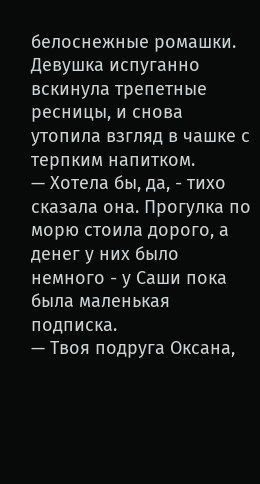белоснежные ромашки.
Девушка испуганно вскинула трепетные ресницы, и снова утопила взгляд в чашке с терпким напитком.
— Хотела бы, да, - тихо сказала она. Прогулка по морю стоила дорого, а денег у них было немного - у Саши пока была маленькая подписка.
— Твоя подруга Оксана,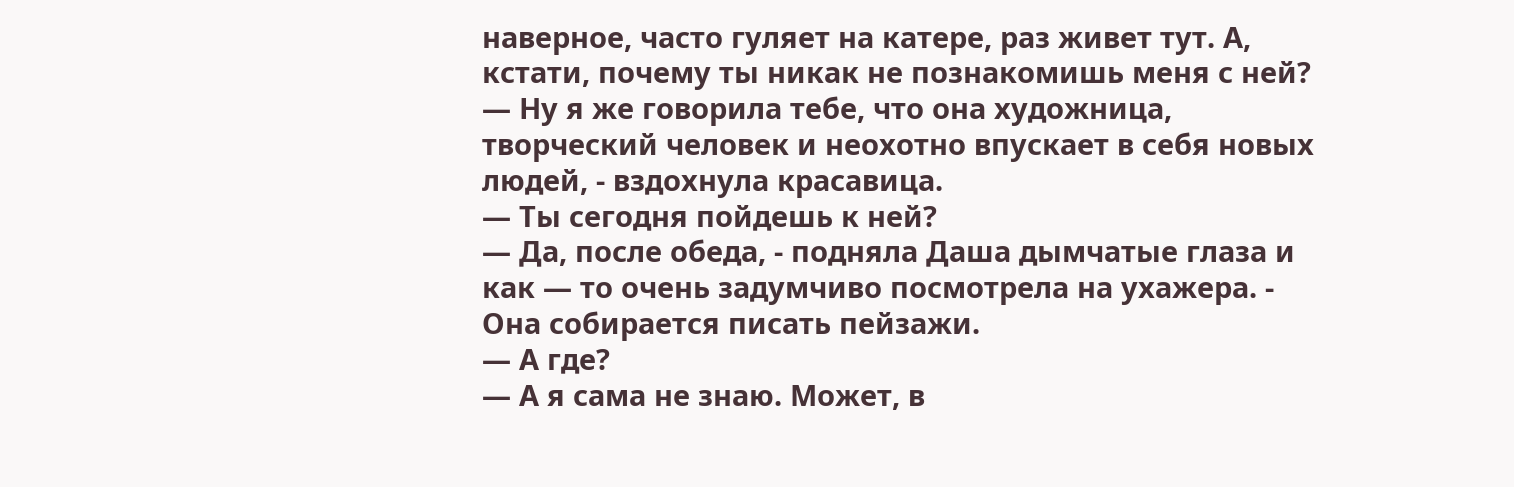наверное, часто гуляет на катере, раз живет тут. А, кстати, почему ты никак не познакомишь меня с ней?
— Ну я же говорила тебе, что она художница, творческий человек и неохотно впускает в себя новых людей, - вздохнула красавица.
— Ты сегодня пойдешь к ней?
— Да, после обеда, - подняла Даша дымчатые глаза и как — то очень задумчиво посмотрела на ухажера. - Она собирается писать пейзажи.
— А где?
— А я сама не знаю. Может, в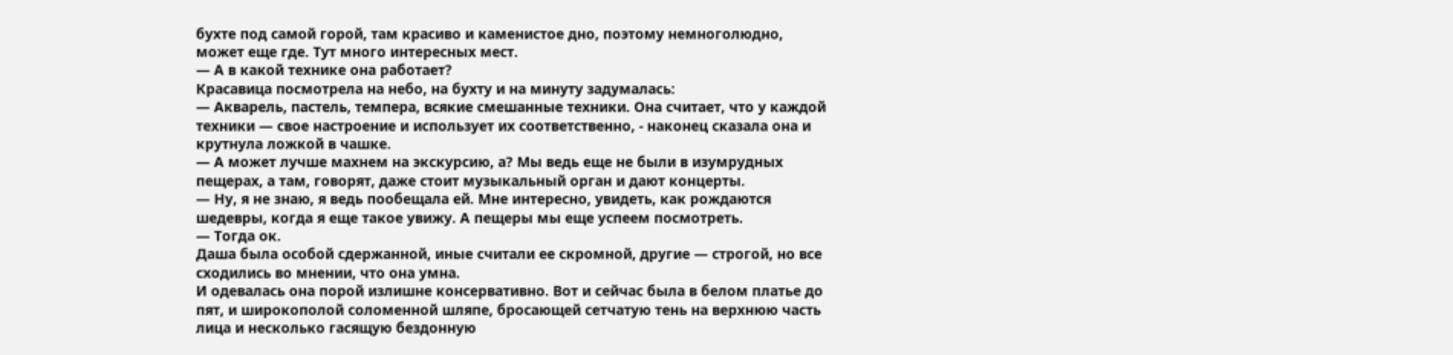бухте под самой горой, там красиво и каменистое дно, поэтому немноголюдно, может еще где. Тут много интересных мест.
— А в какой технике она работает?
Красавица посмотрела на небо, на бухту и на минуту задумалась:
— Акварель, пастель, темпера, всякие смешанные техники. Она считает, что у каждой техники — свое настроение и использует их соответственно, - наконец сказала она и крутнула ложкой в чашке.
— А может лучше махнем на экскурсию, а? Мы ведь еще не были в изумрудных пещерах, а там, говорят, даже стоит музыкальный орган и дают концерты.
— Ну, я не знаю, я ведь пообещала ей. Мне интересно, увидеть, как рождаются шедевры, когда я еще такое увижу. А пещеры мы еще успеем посмотреть.
— Тогда ок.
Даша была особой сдержанной, иные считали ее скромной, другие — строгой, но все сходились во мнении, что она умна.
И одевалась она порой излишне консервативно. Вот и сейчас была в белом платье до пят, и широкополой соломенной шляпе, бросающей сетчатую тень на верхнюю часть лица и несколько гасящую бездонную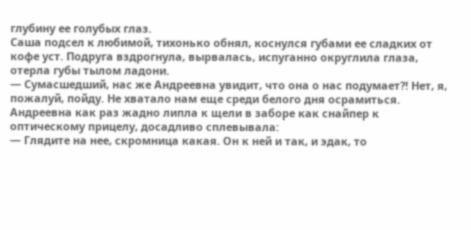глубину ее голубых глаз.
Саша подсел к любимой, тихонько обнял, коснулся губами ее сладких от кофе уст. Подруга вздрогнула, вырвалась, испуганно округлила глаза, отерла губы тылом ладони.
— Сумасшедший, нас же Андреевна увидит, что она о нас подумает?! Нет, я, пожалуй, пойду. Не хватало нам еще среди белого дня осрамиться.
Андреевна как раз жадно липла к щели в заборе как снайпер к оптическому прицелу, досадливо сплевывала:
— Глядите на нее, скромница какая. Он к ней и так, и эдак, то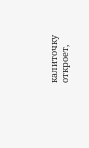калиточку откроет,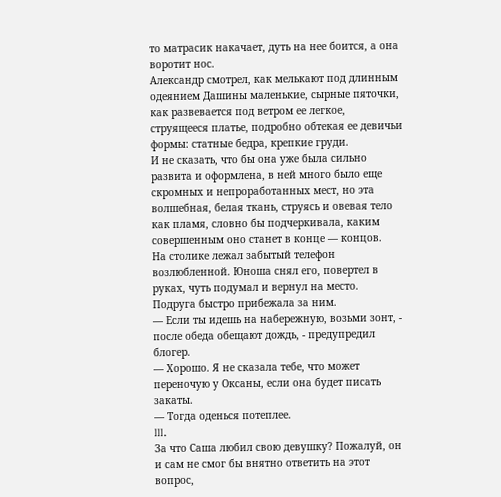то матрасик накачает, дуть на нее боится, а она воротит нос.
Александр смотрел, как мелькают под длинным одеянием Дашины маленькие, сырные пяточки, как развевается под ветром ее легкое, струящееся платье, подробно обтекая ее девичьи формы: статные бедра, крепкие груди.
И не сказать, что бы она уже была сильно развита и оформлена, в ней много было еще скромных и непроработанных мест, но эта волшебная, белая ткань, струясь и овевая тело как пламя, словно бы подчеркивала, каким совершенным оно станет в конце — концов.
На столике лежал забытый телефон возлюбленной. Юноша снял его, повертел в руках, чуть подумал и вернул на место.
Подруга быстро прибежала за ним.
— Если ты идешь на набережную, возьми зонт, - после обеда обещают дождь, - предупредил блогер.
— Хорошо. Я не сказала тебе, что может переночую у Оксаны, если она будет писать закаты.
— Тогда оденься потеплее.
III.
За что Саша любил свою девушку? Пожалуй, он и сам не смог бы внятно ответить на этот вопрос,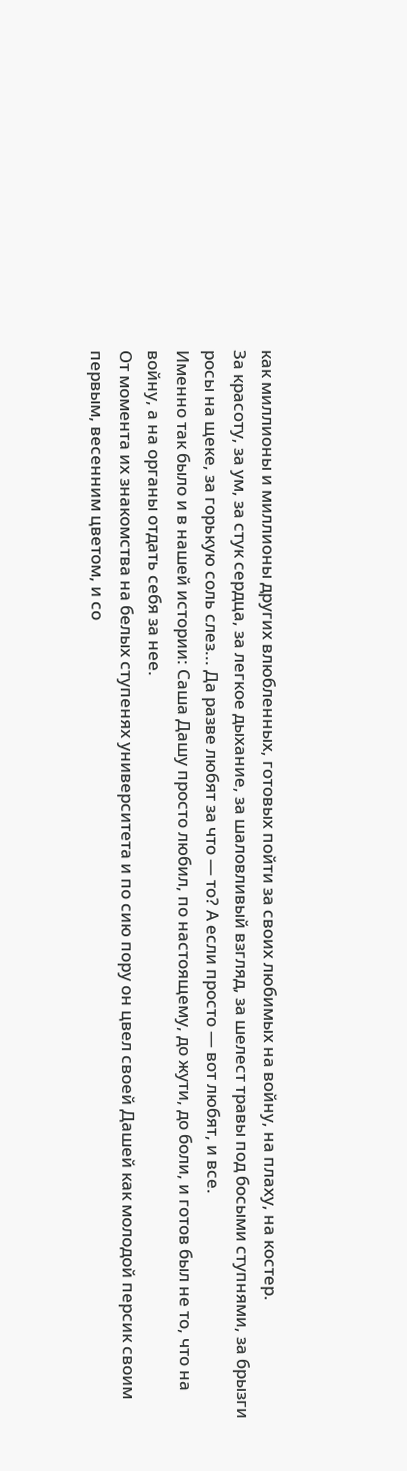как миллионы и миллионы других влюбленных, готовых пойти за своих любимых на войну, на плаху, на костер.
За красоту, за ум, за стук сердца, за легкое дыхание, за шаловливый взгляд, за шелест травы под босыми ступнями, за брызги росы на щеке, за горькую соль слез... Да разве любят за что — то? А если просто — вот любят, и все.
Именно так было и в нашей истории: Саша Дашу просто любил, по настоящему, до жути, до боли, и готов был не то, что на войну, а на органы отдать себя за нее.
От момента их знакомства на белых ступенях университета и по сию пору он цвел своей Дашей как молодой персик своим первым, весенним цветом, и со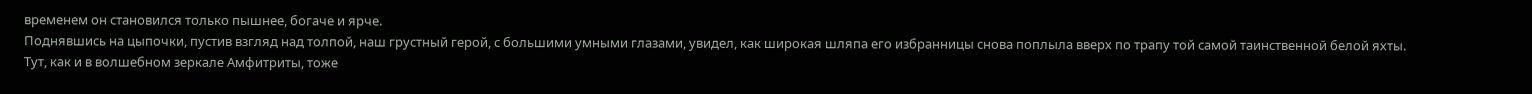временем он становился только пышнее, богаче и ярче.
Поднявшись на цыпочки, пустив взгляд над толпой, наш грустный герой, с большими умными глазами, увидел, как широкая шляпа его избранницы снова поплыла вверх по трапу той самой таинственной белой яхты.
Тут, как и в волшебном зеркале Амфитриты, тоже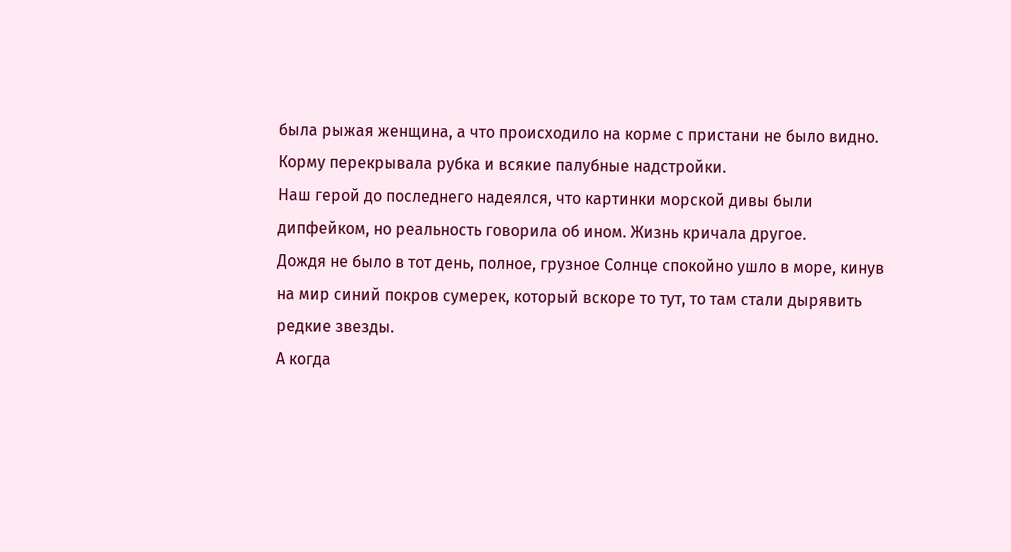была рыжая женщина, а что происходило на корме с пристани не было видно. Корму перекрывала рубка и всякие палубные надстройки.
Наш герой до последнего надеялся, что картинки морской дивы были дипфейком, но реальность говорила об ином. Жизнь кричала другое.
Дождя не было в тот день, полное, грузное Солнце спокойно ушло в море, кинув на мир синий покров сумерек, который вскоре то тут, то там стали дырявить редкие звезды.
А когда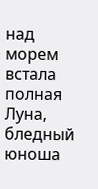над морем встала полная Луна, бледный юноша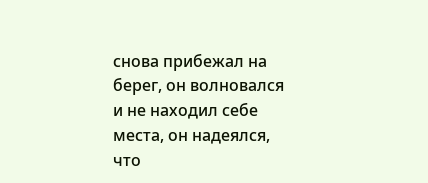снова прибежал на берег, он волновался и не находил себе места, он надеялся, что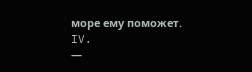море ему поможет.
IV.
—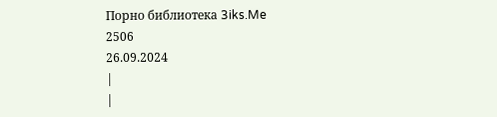Порно библиотека 3iks.Me
2506
26.09.2024
|
|